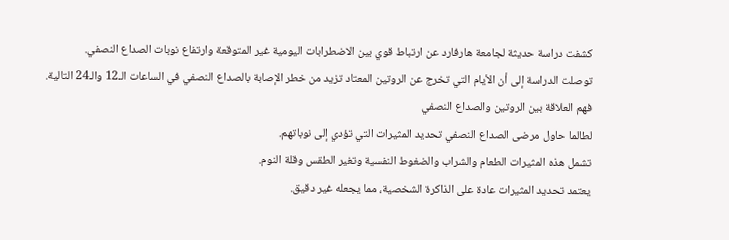كشفت دراسة حديثة لجامعة هارفارد عن ارتباط قوي بين الاضطرابات اليومية غير المتوقعة وارتفاع نوبات الصداع النصفي.
توصلت الدراسة إلى أن الأيام التي تخرج عن الروتين المعتاد تزيد من خطر الإصابة بالصداع النصفي في الساعات الـ12 والـ24 التالية.
فهم العلاقة بين الروتين والصداع النصفي
لطالما حاول مرضى الصداع النصفي تحديد المثيرات التي تؤدي إلى نوباتهم.
تشمل هذه المثيرات الطعام والشراب والضغوط النفسية وتغير الطقس وقلة النوم.
يعتمد تحديد المثيرات عادة على الذاكرة الشخصية، مما يجعله غير دقيق.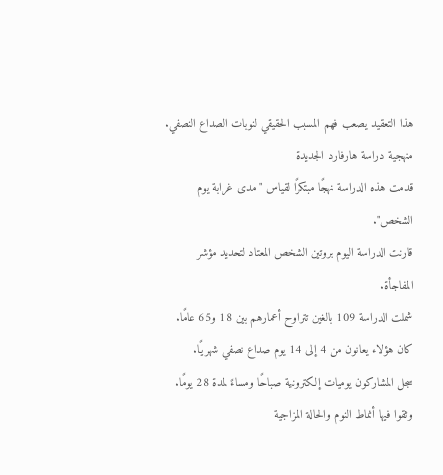هذا التعقيد يصعب فهم المسبب الحقيقي لنوبات الصداع النصفي.
منهجية دراسة هارفارد الجديدة
قدمت هذه الدراسة نهجًا مبتكرًا لقياس "مدى غرابة يوم الشخص".
قارنت الدراسة اليوم بروتين الشخص المعتاد لتحديد مؤشر المفاجأة.
شملت الدراسة 109 بالغين تتراوح أعمارهم بين 18 و65 عامًا.
كان هؤلاء يعانون من 4 إلى 14 يوم صداع نصفي شهريًا.
سجل المشاركون يوميات إلكترونية صباحًا ومساءً لمدة 28 يومًا.
وثقوا فيها أنماط النوم والحالة المزاجية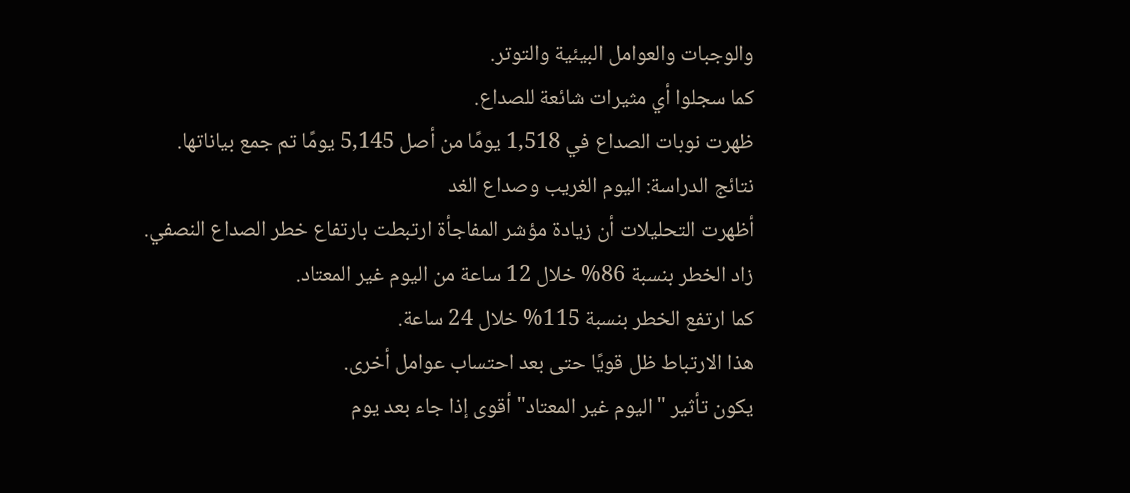والوجبات والعوامل البيئية والتوتر.
كما سجلوا أي مثيرات شائعة للصداع.
ظهرت نوبات الصداع في 1,518 يومًا من أصل 5,145 يومًا تم جمع بياناتها.
نتائج الدراسة: اليوم الغريب وصداع الغد
أظهرت التحليلات أن زيادة مؤشر المفاجأة ارتبطت بارتفاع خطر الصداع النصفي.
زاد الخطر بنسبة 86% خلال 12 ساعة من اليوم غير المعتاد.
كما ارتفع الخطر بنسبة 115% خلال 24 ساعة.
هذا الارتباط ظل قويًا حتى بعد احتساب عوامل أخرى.
يكون تأثير "اليوم غير المعتاد" أقوى إذا جاء بعد يوم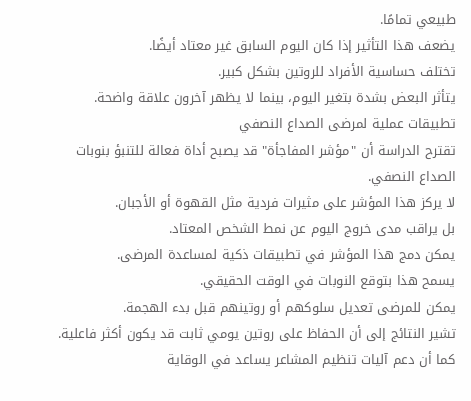طبيعي تمامًا.
يضعف هذا التأثير إذا كان اليوم السابق غير معتاد أيضًا.
تختلف حساسية الأفراد للروتين بشكل كبير.
يتأثر البعض بشدة بتغير اليوم، بينما لا يظهر آخرون علاقة واضحة.
تطبيقات عملية لمرضى الصداع النصفي
تقترح الدراسة أن "مؤشر المفاجأة" قد يصبح أداة فعالة للتنبؤ بنوبات الصداع النصفي.
لا يركز هذا المؤشر على مثيرات فردية مثل القهوة أو الأجبان.
بل يراقب مدى خروج اليوم عن نمط الشخص المعتاد.
يمكن دمج هذا المؤشر في تطبيقات ذكية لمساعدة المرضى.
يسمح هذا بتوقع النوبات في الوقت الحقيقي.
يمكن للمرضى تعديل سلوكهم أو روتينهم قبل بدء الهجمة.
تشير النتائج إلى أن الحفاظ على روتين يومي ثابت قد يكون أكثر فاعلية.
كما أن دعم آليات تنظيم المشاعر يساعد في الوقاية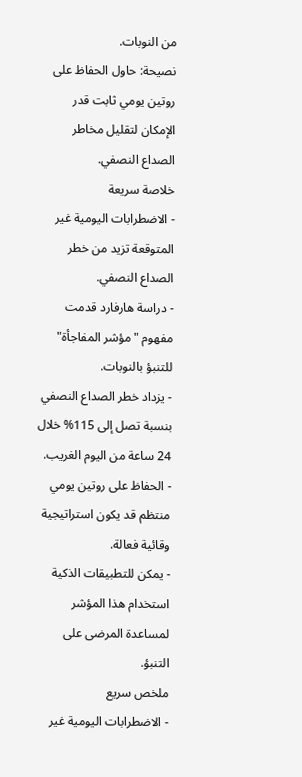من النوبات.
نصيحة: حاول الحفاظ على روتين يومي ثابت قدر الإمكان لتقليل مخاطر الصداع النصفي.
خلاصة سريعة
- الاضطرابات اليومية غير المتوقعة تزيد من خطر الصداع النصفي.
- دراسة هارفارد قدمت مفهوم "مؤشر المفاجأة" للتنبؤ بالنوبات.
- يزداد خطر الصداع النصفي بنسبة تصل إلى 115% خلال 24 ساعة من اليوم الغريب.
- الحفاظ على روتين يومي منتظم قد يكون استراتيجية وقائية فعالة.
- يمكن للتطبيقات الذكية استخدام هذا المؤشر لمساعدة المرضى على التنبؤ.
ملخص سريع
- الاضطرابات اليومية غير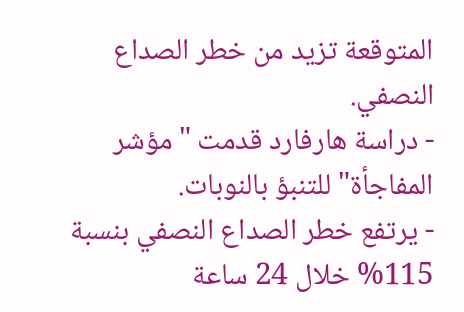المتوقعة تزيد من خطر الصداع النصفي.
- دراسة هارفارد قدمت "مؤشر المفاجأة" للتنبؤ بالنوبات.
- يرتفع خطر الصداع النصفي بنسبة 115% خلال 24 ساعة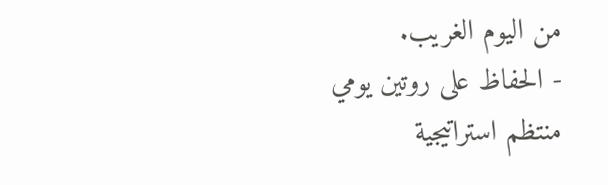من اليوم الغريب.
- الحفاظ على روتين يومي منتظم استراتيجية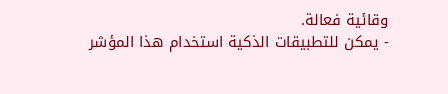وقائية فعالة.
- يمكن للتطبيقات الذكية استخدام هذا المؤشر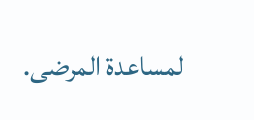لمساعدة المرضى.